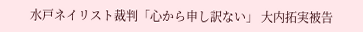水戸ネイリスト裁判「心から申し訳ない」 大内拓実被告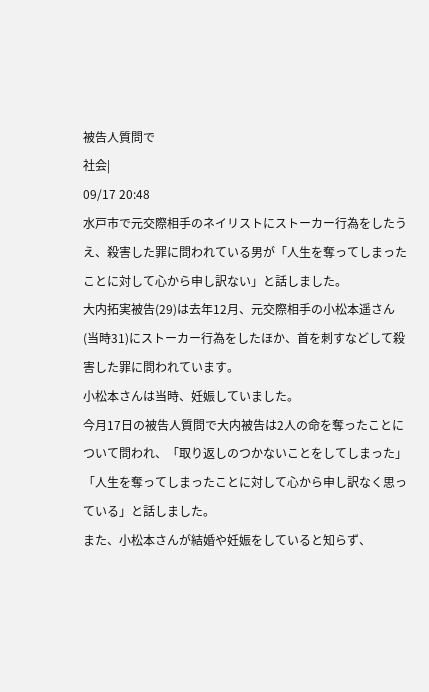被告人質問で
社会|
09/17 20:48
水戸市で元交際相手のネイリストにストーカー行為をしたうえ、殺害した罪に問われている男が「人生を奪ってしまったことに対して心から申し訳ない」と話しました。
大内拓実被告(29)は去年12月、元交際相手の小松本遥さん(当時31)にストーカー行為をしたほか、首を刺すなどして殺害した罪に問われています。
小松本さんは当時、妊娠していました。
今月17日の被告人質問で大内被告は2人の命を奪ったことについて問われ、「取り返しのつかないことをしてしまった」「人生を奪ってしまったことに対して心から申し訳なく思っている」と話しました。
また、小松本さんが結婚や妊娠をしていると知らず、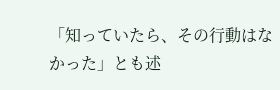「知っていたら、その行動はなかった」とも述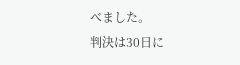べました。
判決は30日に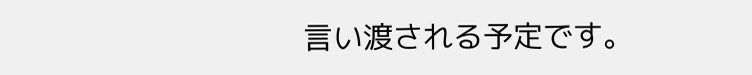言い渡される予定です。